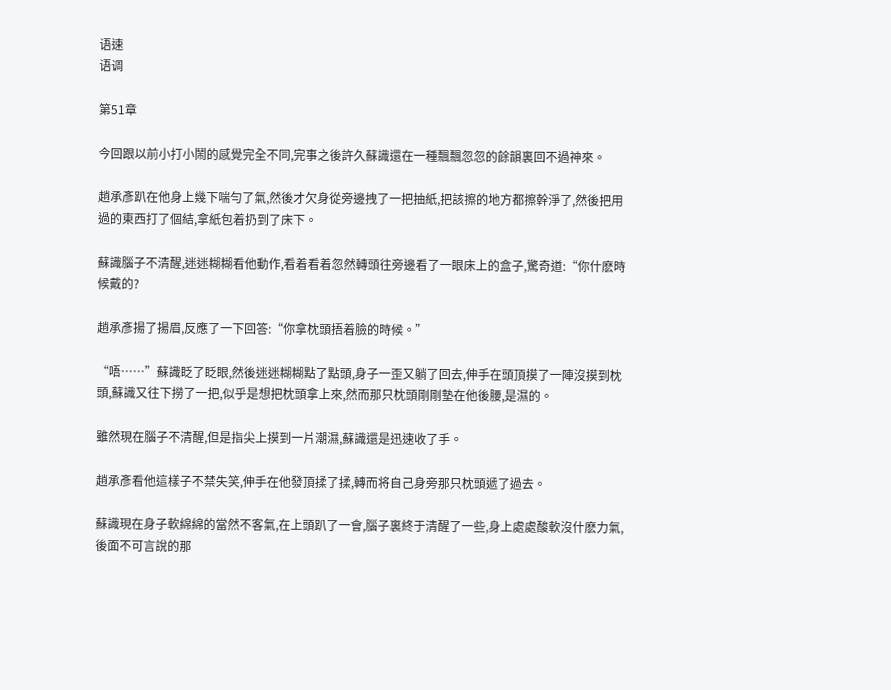语速
语调

第51章

今回跟以前小打小鬧的感覺完全不同,完事之後許久蘇識還在一種飄飄忽忽的餘韻裏回不過神來。

趙承彥趴在他身上幾下喘勻了氣,然後才欠身從旁邊拽了一把抽紙,把該擦的地方都擦幹淨了,然後把用過的東西打了個結,拿紙包着扔到了床下。

蘇識腦子不清醒,迷迷糊糊看他動作,看着看着忽然轉頭往旁邊看了一眼床上的盒子,驚奇道:“你什麽時候戴的?

趙承彥揚了揚眉,反應了一下回答:“你拿枕頭捂着臉的時候。”

“唔……”蘇識眨了眨眼,然後迷迷糊糊點了點頭,身子一歪又躺了回去,伸手在頭頂摸了一陣沒摸到枕頭,蘇識又往下撈了一把,似乎是想把枕頭拿上來,然而那只枕頭剛剛墊在他後腰,是濕的。

雖然現在腦子不清醒,但是指尖上摸到一片潮濕,蘇識還是迅速收了手。

趙承彥看他這樣子不禁失笑,伸手在他發頂揉了揉,轉而将自己身旁那只枕頭遞了過去。

蘇識現在身子軟綿綿的當然不客氣,在上頭趴了一會,腦子裏終于清醒了一些,身上處處酸軟沒什麽力氣,後面不可言說的那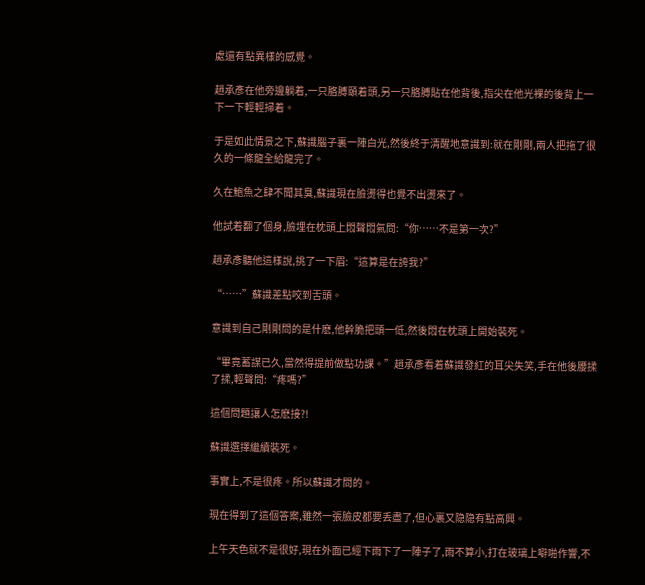處還有點異樣的感覺。

趙承彥在他旁邊躺着,一只胳膊頤着頭,另一只胳膊貼在他背後,指尖在他光裸的後背上一下一下輕輕掃着。

于是如此情景之下,蘇識腦子裏一陣白光,然後終于清醒地意識到:就在剛剛,兩人把拖了很久的一條龍全給龍完了。

久在鮑魚之肆不聞其臭,蘇識現在臉燙得也覺不出燙來了。

他試着翻了個身,臉埋在枕頭上悶聲悶氣問:“你……不是第一次?”

趙承彥聽他這樣說,挑了一下眉:“這算是在誇我?”

“……”蘇識差點咬到舌頭。

意識到自己剛剛問的是什麽,他幹脆把頭一低,然後悶在枕頭上開始裝死。

“畢竟蓄謀已久,當然得提前做點功課。”趙承彥看着蘇識發紅的耳尖失笑,手在他後腰揉了揉,輕聲問:“疼嗎?”

這個問題讓人怎麽接?!

蘇識選擇繼續裝死。

事實上,不是很疼。所以蘇識才問的。

現在得到了這個答案,雖然一張臉皮都要丢盡了,但心裏又隐隐有點高興。

上午天色就不是很好,現在外面已經下雨下了一陣子了,雨不算小,打在玻璃上噼啪作響,不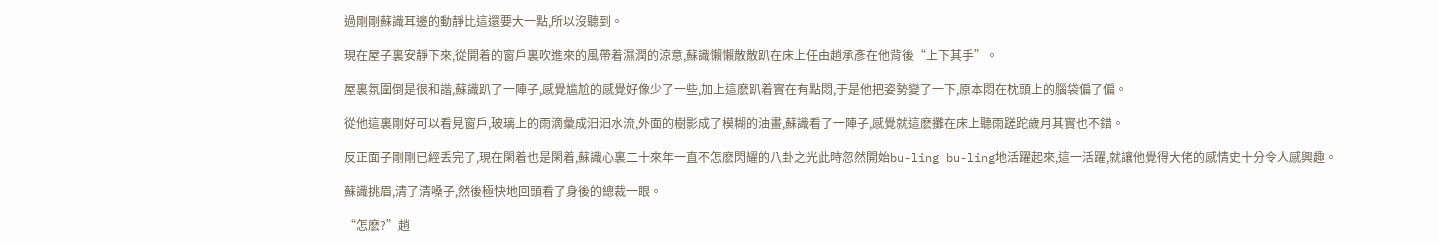過剛剛蘇識耳邊的動靜比這還要大一點,所以沒聽到。

現在屋子裏安靜下來,從開着的窗戶裏吹進來的風帶着濕潤的涼意,蘇識懶懶散散趴在床上任由趙承彥在他背後“上下其手”。

屋裏氛圍倒是很和諧,蘇識趴了一陣子,感覺尴尬的感覺好像少了一些,加上這麽趴着實在有點悶,于是他把姿勢變了一下,原本悶在枕頭上的腦袋偏了偏。

從他這裏剛好可以看見窗戶,玻璃上的雨滴彙成汩汩水流,外面的樹影成了模糊的油畫,蘇識看了一陣子,感覺就這麽攤在床上聽雨蹉跎歲月其實也不錯。

反正面子剛剛已經丢完了,現在閑着也是閑着,蘇識心裏二十來年一直不怎麽閃耀的八卦之光此時忽然開始bu-ling bu-ling地活躍起來,這一活躍,就讓他覺得大佬的感情史十分令人感興趣。

蘇識挑眉,清了清嗓子,然後極快地回頭看了身後的總裁一眼。

“怎麽?”趙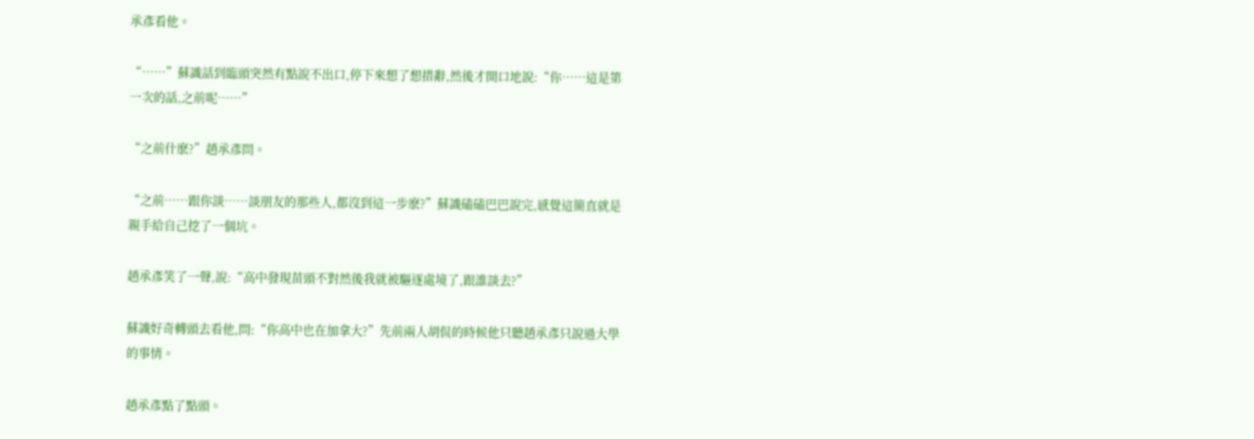承彥看他。

“……”蘇識話到臨頭突然有點說不出口,停下來想了想措辭,然後才開口地說:“你……這是第一次的話,之前呢……”

“之前什麽?”趙承彥問。

“之前……跟你談……談朋友的那些人,都沒到這一步麽?”蘇識磕磕巴巴說完,感覺這簡直就是親手給自己挖了一個坑。

趙承彥笑了一聲,說:“高中發現苗頭不對然後我就被驅逐處境了,跟誰談去?”

蘇識好奇轉頭去看他,問:“你高中也在加拿大?”先前兩人胡侃的時候他只聽趙承彥只說過大學的事情。

趙承彥點了點頭。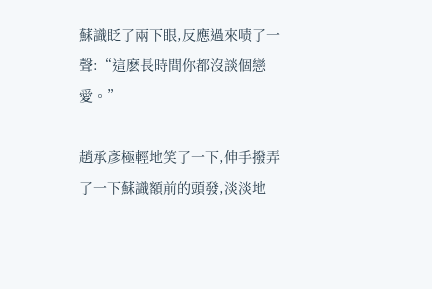蘇識眨了兩下眼,反應過來啧了一聲:“這麽長時間你都沒談個戀愛。”

趙承彥極輕地笑了一下,伸手撥弄了一下蘇識額前的頭發,淡淡地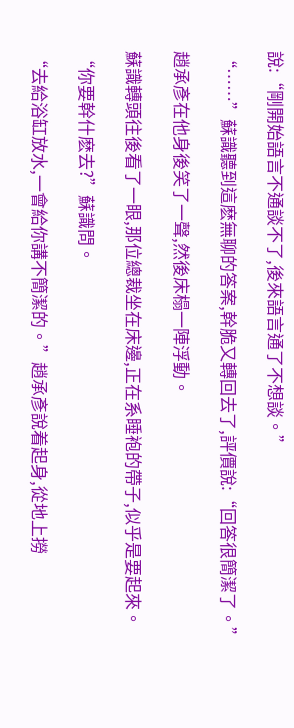說:“剛開始語言不通談不了,後來語言通了不想談。”

“……”蘇識聽到這麽無聊的答案,幹脆又轉回去了,評價說:“回答很簡潔了。”

趙承彥在他身後笑了一聲,然後床榻一陣浮動。

蘇識轉頭往後看了一眼,那位總裁坐在床邊,正在系睡袍的帶子,似乎是要起來。

“你要幹什麽去?”蘇識問。

“去給浴缸放水,一會給你講不簡潔的。”趙承彥說着起身,從地上撈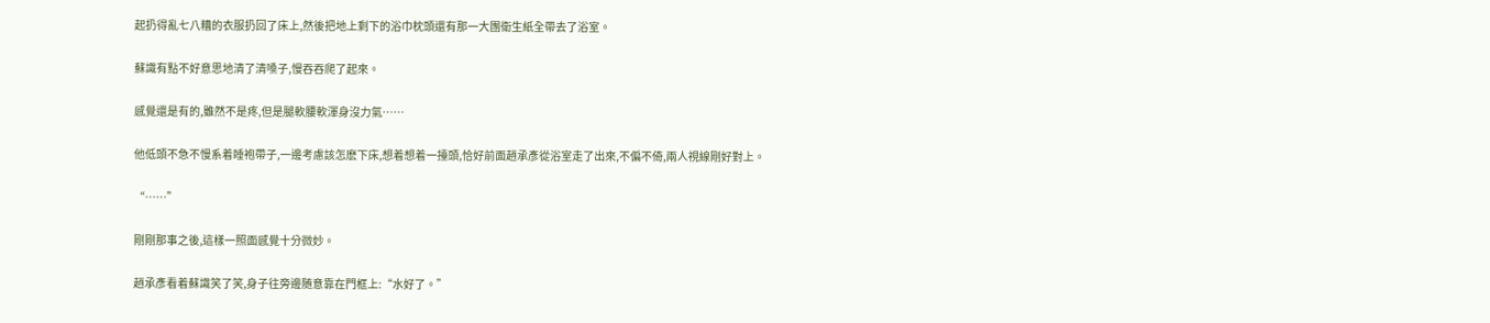起扔得亂七八糟的衣服扔回了床上,然後把地上剩下的浴巾枕頭還有那一大團衛生紙全帶去了浴室。

蘇識有點不好意思地清了清嗓子,慢吞吞爬了起來。

感覺還是有的,雖然不是疼,但是腿軟腰軟渾身沒力氣……

他低頭不急不慢系着睡袍帶子,一邊考慮該怎麽下床,想着想着一擡頭,恰好前面趙承彥從浴室走了出來,不偏不倚,兩人視線剛好對上。

“……”

剛剛那事之後,這樣一照面感覺十分微妙。

趙承彥看着蘇識笑了笑,身子往旁邊随意靠在門框上:“水好了。”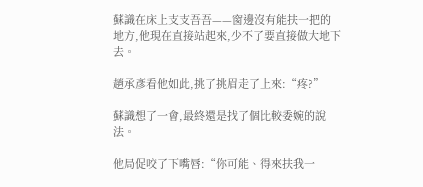蘇識在床上支支吾吾——窗邊沒有能扶一把的地方,他現在直接站起來,少不了要直接做大地下去。

趙承彥看他如此,挑了挑眉走了上來:“疼?”

蘇識想了一會,最終還是找了個比較委婉的說法。

他局促咬了下嘴唇:“你可能、得來扶我一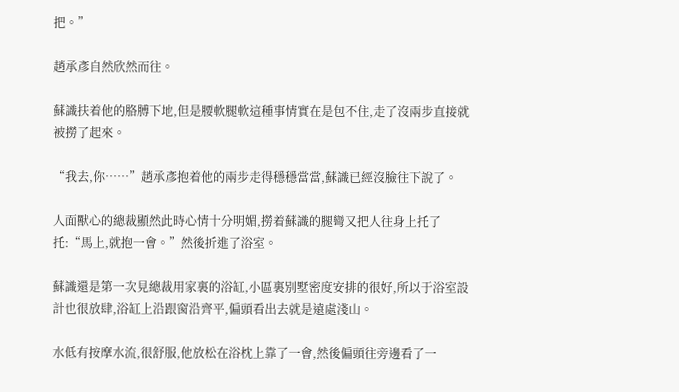把。”

趙承彥自然欣然而往。

蘇識扶着他的胳膊下地,但是腰軟腿軟這種事情實在是包不住,走了沒兩步直接就被撈了起來。

“我去,你……”趙承彥抱着他的兩步走得穩穩當當,蘇識已經沒臉往下說了。

人面獸心的總裁顯然此時心情十分明媚,撈着蘇識的腿彎又把人往身上托了托:“馬上,就抱一會。”然後折進了浴室。

蘇識還是第一次見總裁用家裏的浴缸,小區裏別墅密度安排的很好,所以于浴室設計也很放肆,浴缸上沿跟窗沿齊平,偏頭看出去就是遠處淺山。

水低有按摩水流,很舒服,他放松在浴枕上靠了一會,然後偏頭往旁邊看了一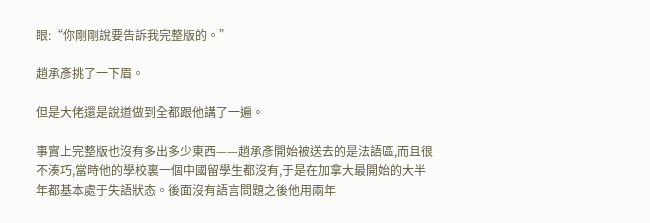眼:“你剛剛說要告訴我完整版的。”

趙承彥挑了一下眉。

但是大佬還是說道做到全都跟他講了一遍。

事實上完整版也沒有多出多少東西——趙承彥開始被送去的是法語區,而且很不湊巧,當時他的學校裏一個中國留學生都沒有,于是在加拿大最開始的大半年都基本處于失語狀态。後面沒有語言問題之後他用兩年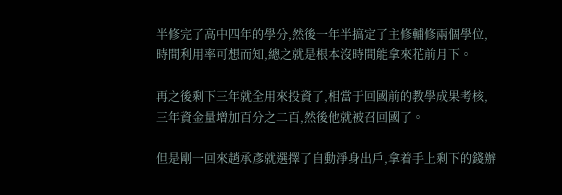半修完了高中四年的學分,然後一年半搞定了主修輔修兩個學位,時間利用率可想而知,總之就是根本沒時間能拿來花前月下。

再之後剩下三年就全用來投資了,相當于回國前的教學成果考核,三年資金量增加百分之二百,然後他就被召回國了。

但是剛一回來趙承彥就選擇了自動淨身出戶,拿着手上剩下的錢辦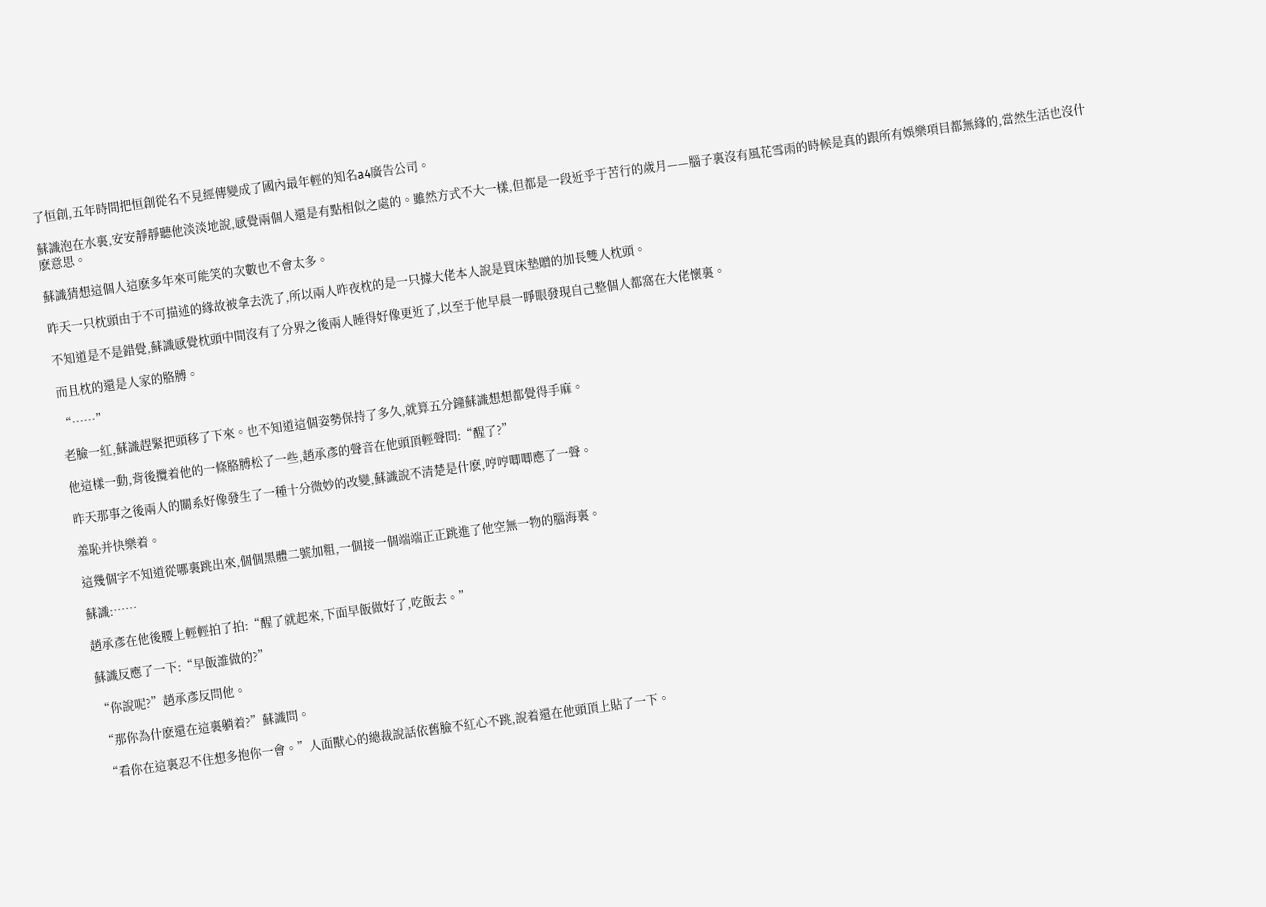了恒創,五年時間把恒創從名不見經傳變成了國內最年輕的知名a4廣告公司。

蘇識泡在水裏,安安靜靜聽他淡淡地說,感覺兩個人還是有點相似之處的。雖然方式不大一樣,但都是一段近乎于苦行的歲月——腦子裏沒有風花雪雨的時候是真的跟所有娛樂項目都無緣的,當然生活也沒什麽意思。

蘇識猜想這個人這麽多年來可能笑的次數也不會太多。

昨天一只枕頭由于不可描述的緣故被拿去洗了,所以兩人昨夜枕的是一只據大佬本人說是買床墊贈的加長雙人枕頭。

不知道是不是錯覺,蘇識感覺枕頭中間沒有了分界之後兩人睡得好像更近了,以至于他早晨一睜眼發現自己整個人都窩在大佬懷裏。

而且枕的還是人家的胳膊。

“……”

老臉一紅,蘇識趕緊把頭移了下來。也不知道這個姿勢保持了多久,就算五分鐘蘇識想想都覺得手麻。

他這樣一動,背後攬着他的一條胳膊松了一些,趙承彥的聲音在他頭頂輕聲問:“醒了?”

昨天那事之後兩人的關系好像發生了一種十分微妙的改變,蘇識說不清楚是什麽,哼哼唧唧應了一聲。

羞恥并快樂着。

這幾個字不知道從哪裏跳出來,個個黑體二號加粗,一個接一個端端正正跳進了他空無一物的腦海裏。

蘇識:……

趙承彥在他後腰上輕輕拍了拍:“醒了就起來,下面早飯做好了,吃飯去。”

蘇識反應了一下:“早飯誰做的?”

“你說呢?”趙承彥反問他。

“那你為什麽還在這裏躺着?”蘇識問。

“看你在這裏忍不住想多抱你一會。”人面獸心的總裁說話依舊臉不紅心不跳,說着還在他頭頂上貼了一下。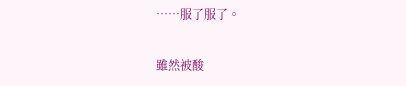……服了服了。

雖然被酸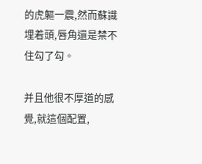的虎軀一震,然而蘇識埋着頭,唇角還是禁不住勾了勾。

并且他很不厚道的感覺,就這個配置,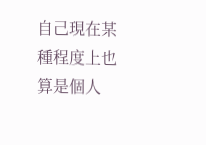自己現在某種程度上也算是個人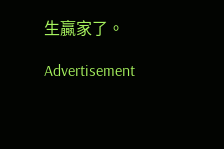生贏家了。

Advertisement